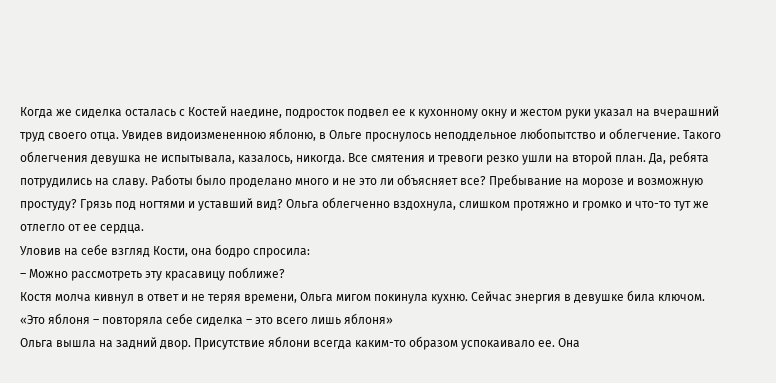Когда же сиделка осталась с Костей наедине, подросток подвел ее к кухонному окну и жестом руки указал на вчерашний труд своего отца. Увидев видоизмененною яблоню, в Ольге проснулось неподдельное любопытство и облегчение. Такого облегчения девушка не испытывала, казалось, никогда. Все смятения и тревоги резко ушли на второй план. Да, ребята потрудились на славу. Работы было проделано много и не это ли объясняет все? Пребывание на морозе и возможную простуду? Грязь под ногтями и уставший вид? Ольга облегченно вздохнула, слишком протяжно и громко и что-то тут же отлегло от ее сердца.
Уловив на себе взгляд Кости, она бодро спросила:
– Можно рассмотреть эту красавицу поближе?
Костя молча кивнул в ответ и не теряя времени, Ольга мигом покинула кухню. Сейчас энергия в девушке била ключом.
«Это яблоня – повторяла себе сиделка – это всего лишь яблоня»
Ольга вышла на задний двор. Присутствие яблони всегда каким-то образом успокаивало ее. Она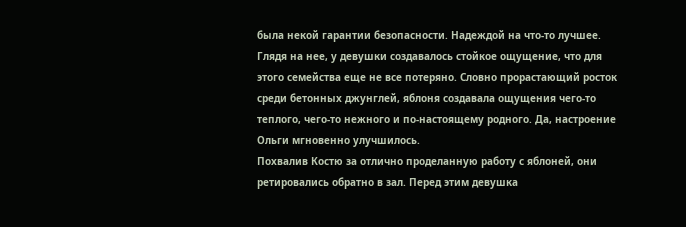была некой гарантии безопасности. Надеждой на что-то лучшее. Глядя на нее, у девушки создавалось стойкое ощущение, что для этого семейства еще не все потеряно. Словно прорастающий росток среди бетонных джунглей, яблоня создавала ощущения чего-то теплого, чего-то нежного и по-настоящему родного. Да, настроение Ольги мгновенно улучшилось.
Похвалив Костю за отлично проделанную работу с яблоней, они ретировались обратно в зал. Перед этим девушка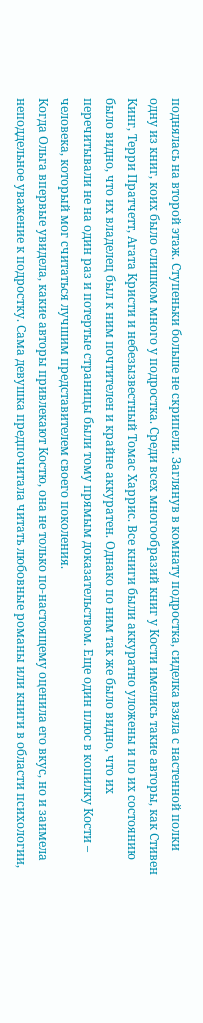поднялась на второй этаж. Ступеньки больше не скрипели. Заглянув в комнату подростка, сиделка взяла с настенной полки одну из книг, коих было слишком много у подростка. Среди всех многообразий книг у Кости имелись такие авторы, как Стивен Кинг, Терри Пратчетт, Агата Кристи и небезызвестный Томас Харрис. Все книги были аккуратно уложены и по их состоянию было видно, что их владелец был к ним почтителен и крайне аккуратен. Однако по ним так же было видно, что их перечитывали не на один раз и потертые страницы были тому прямым доказательством. Еще один плюс в копилку Кости – человека, который мог считаться лучшим представителем своего поколения.
Когда Ольга впервые увидела, какие авторы привлекают Костю, она не только по-настоящему оценила его вкус, но и заимела неподдельное уважение к подростку. Сама девушка предпочитала читать любовные романы или книги в области психологии,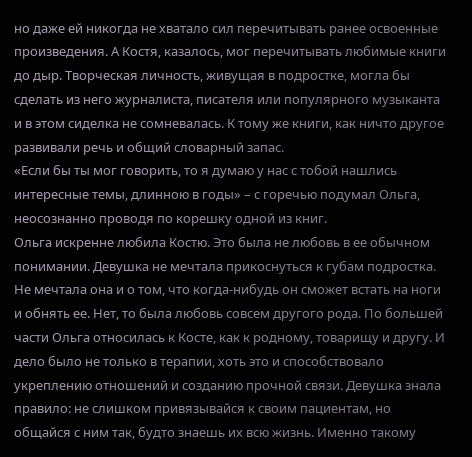но даже ей никогда не хватало сил перечитывать ранее освоенные произведения. А Костя, казалось, мог перечитывать любимые книги до дыр. Творческая личность, живущая в подростке, могла бы сделать из него журналиста, писателя или популярного музыканта и в этом сиделка не сомневалась. К тому же книги, как ничто другое развивали речь и общий словарный запас.
«Если бы ты мог говорить, то я думаю у нас с тобой нашлись интересные темы, длинною в годы» – с горечью подумал Ольга, неосознанно проводя по корешку одной из книг.
Ольга искренне любила Костю. Это была не любовь в ее обычном понимании. Девушка не мечтала прикоснуться к губам подростка. Не мечтала она и о том, что когда-нибудь он сможет встать на ноги и обнять ее. Нет, то была любовь совсем другого рода. По большей части Ольга относилась к Косте, как к родному, товарищу и другу. И дело было не только в терапии, хоть это и способствовало укреплению отношений и созданию прочной связи. Девушка знала правило: не слишком привязывайся к своим пациентам, но общайся с ним так, будто знаешь их всю жизнь. Именно такому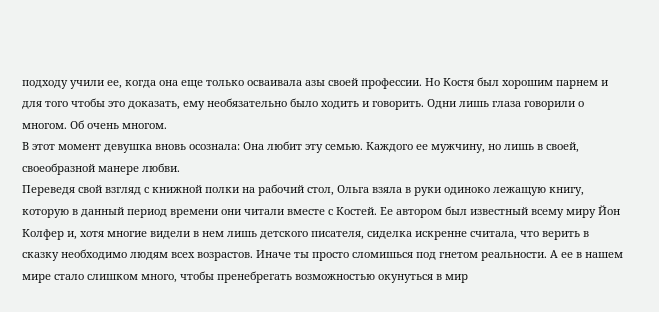подходу учили ее, когда она еще только осваивала азы своей профессии. Но Костя был хорошим парнем и для того чтобы это доказать, ему необязательно было ходить и говорить. Одни лишь глаза говорили о многом. Об очень многом.
В этот момент девушка вновь осознала: Она любит эту семью. Каждого ее мужчину, но лишь в своей, своеобразной манере любви.
Переведя свой взгляд с книжной полки на рабочий стол, Ольга взяла в руки одиноко лежащую книгу, которую в данный период времени они читали вместе с Костей. Ее автором был известный всему миру Йон Колфер и, хотя многие видели в нем лишь детского писателя, сиделка искренне считала, что верить в сказку необходимо людям всех возрастов. Иначе ты просто сломишься под гнетом реальности. А ее в нашем мире стало слишком много, чтобы пренебрегать возможностью окунуться в мир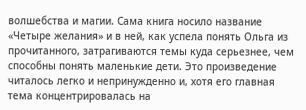волшебства и магии. Сама книга носило название «Четыре желания» и в ней, как успела понять Ольга из прочитанного, затрагиваются темы куда серьезнее, чем способны понять маленькие дети. Это произведение читалось легко и непринужденно и, хотя его главная тема концентрировалась на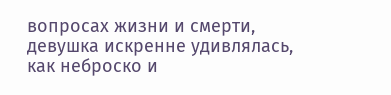вопросах жизни и смерти, девушка искренне удивлялась, как неброско и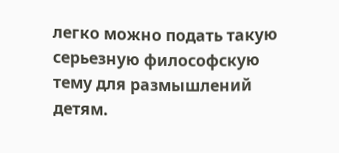легко можно подать такую серьезную философскую тему для размышлений детям.